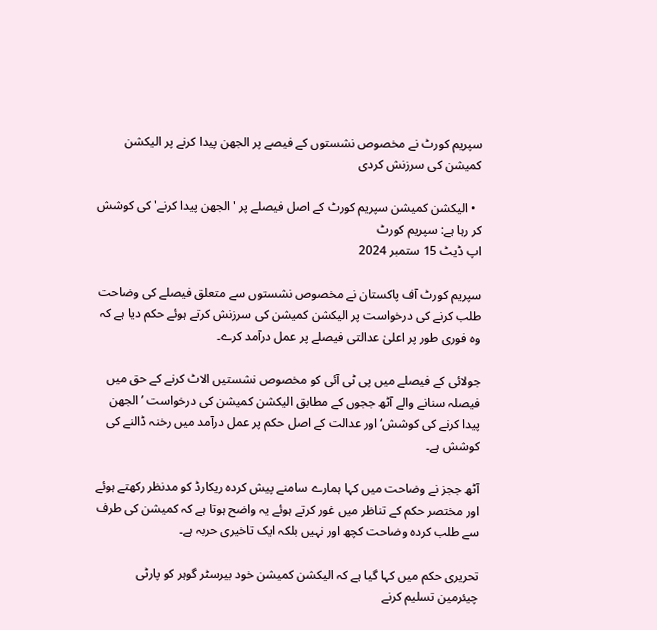سپریم کورٹ نے مخصوص نشستوں کے فیصے پر الجھن پیدا کرنے پر الیکشن کمیشن کی سرزنش کردی

  • الیکشن کمیشن سپریم کورٹ کے اصل فیصلے پر 'الجھن پیدا کرنے' کی کوشش کر رہا ہے: سپریم کورٹ
اپ ڈیٹ 15 ستمبر 2024

سپریم کورٹ آف پاکستان نے مخصوص نشستوں سے متعلق فیصلے کی وضاحت طلب کرنے کی درخواست پر الیکشن کمیشن کی سرزنش کرتے ہوئے حکم دیا ہے کہ وہ فوری طور پر اعلیٰ عدالتی فیصلے پر عمل درآمد کرے۔

جولائی کے فیصلے میں پی ٹی آئی کو مخصوص نشستیں الاٹ کرنے کے حق میں فیصلہ سنانے والے آٹھ ججوں کے مطابق الیکشن کمیشن کی درخواست ’الجھن پیدا کرنے کی کوشش‘ اور عدالت کے اصل حکم پر عمل درآمد میں رخنہ ڈالنے کی کوشش ہے۔

آٹھ ججز نے وضاحت میں کہا ہمارے سامنے پیش کردہ ریکارڈ کو مدنظر رکھتے ہوئے اور مختصر حکم کے تناظر میں غور کرتے ہوئے یہ واضح ہوتا ہے کہ کمیشن کی طرف سے طلب کردہ وضاحت کچھ اور نہیں بلکہ ایک تاخیری حربہ ہے۔

تحریری حکم میں کہا گیا ہے کہ الیکشن کمیشن خود بیرسٹر گوہر کو پارٹی چیئرمین تسلیم کرنے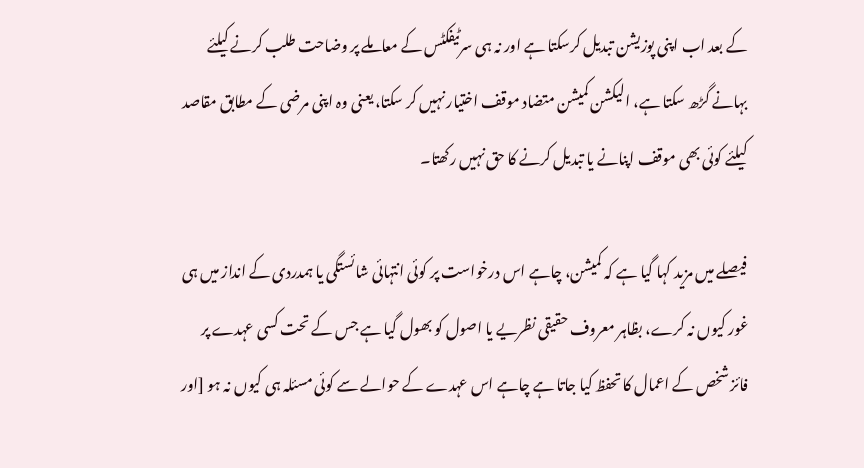کے بعد اب اپنی پوزیشن تبدیل کرسکتا ہے اور نہ ہی سرٹیفکٹس کے معاملے پر وضاحت طلب کرنے کیلئے بہانے گڑھ سکتا ہے، الیکشن کمیشن متضاد موقف اختیار نہیں کر سکتا، یعنی وہ اپنی مرضی کے مطابق مقاصد کیلئے کوئی بھی موقف اپنانے یا تبدیل کرنے کا حق نہیں رکھتا۔

فیصلے میں مزید کہا گیا ہے کہ کمیشن، چاہے اس درخواست پر کوئی انتہائی شائستگی یا ہمدردی کے انداز میں ہی غور کیوں نہ کرے، بظاہر معروف حقیقی نظریے یا اصول کو بھول گیا ہے جس کے تحت کسی عہدے پر فائز شخص کے اعمال کا تحفظ کیا جاتا ہے چاہے اس عہدے کے حوالے سے کوئی مسئلہ ہی کیوں نہ ہو [اور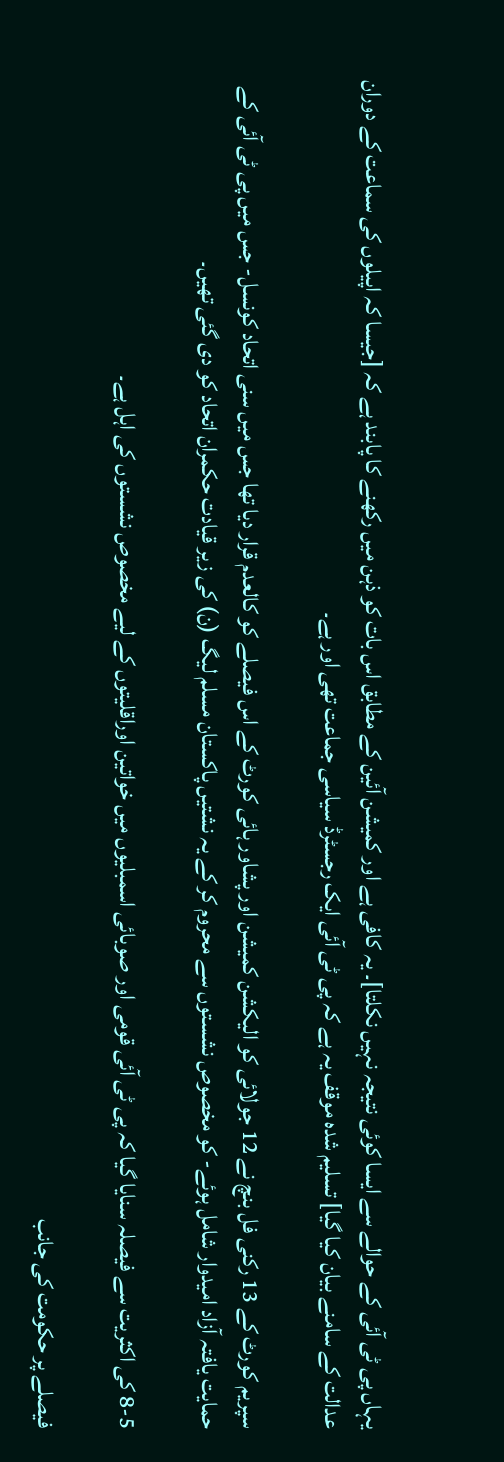یہاں پی ٹی آئی کے حوالے سے ایسا کوئی نتیجہ نہیں نکلتا]۔ یہ کافی ہے اور کمیشن آئین کے مطابق اس بات کو ذہن میں رکھنے کا پابند ہے کہ [جیسا کہ اپیلوں کی سماعت کے دوران عدالت کے سامنے بیان کیا گیا] تسلیم شدہ موقف یہ ہے کہ پی ٹی آئی ایک رجسٹرڈ سیاسی جماعت تھی اور ہے۔

سپریم کورٹ کے 13 رکنی فل بنچ نے 12 جولائی کو الیکشن کمیشن اور پشاور ہائی کورٹ کے اس فیصلے کو کالعدم قرار دیا تھا جس میں سنی اتحاد کونسل- جس میں پی ٹی آئی کے حمایت یافتہ آزاد امیدوار شامل ہوئے- کو مخصوص نشستوں سے محروم کر کے یہ نشتیں پاکستان مسلم لیگ (ن) کی زیر قیادت حکمران اتحاد کو دی گئی تھیں۔

8-5 کی اکثریت سے فیصلہ سنایا گیا کہ پی ٹی آئی قومی اور صوبائی اسمبلیوں میں خواتین اوراقلیتوں کے لیے مخصوص نشستوں کی اہل ہے۔

فیصلے پر حکومت کی جانب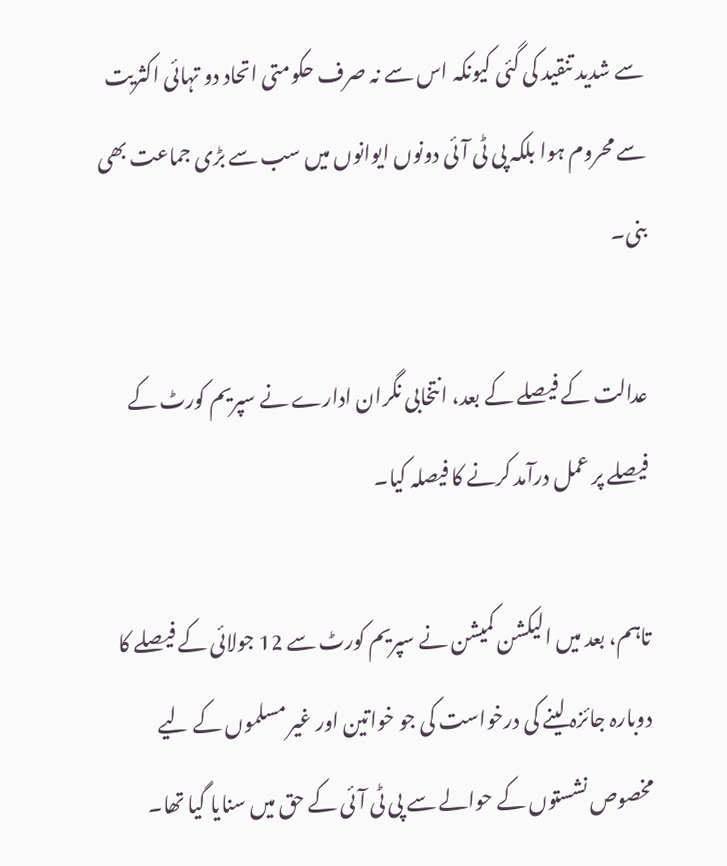سے شدید تنقید کی گئی کیونکہ اس سے نہ صرف حکومتی اتحاد دو تہائی اکثریت سے محروم ہوا بلکہ پی ٹی آئی دونوں ایوانوں میں سب سے بڑی جماعت بھی بنی۔

عدالت کے فیصلے کے بعد، انتخابی نگران ادارے نے سپریم کورٹ کے فیصلے پر عمل درآمد کرنے کا فیصلہ کیا۔

تاہم، بعد میں الیکشن کمیشن نے سپریم کورٹ سے 12 جولائی کے فیصلے کا دوبارہ جائزہ لینے کی درخواست کی جو خواتین اور غیر مسلموں کے لیے مخصوص نشستوں کے حوالے سے پی ٹی آئی کے حق میں سنایا گیا تھا۔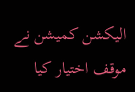الیکشن کمیشن نے موقف اختیار کیا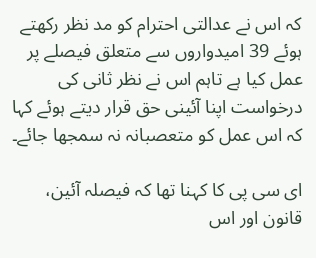کہ اس نے عدالتی احترام کو مد نظر رکھتے ہوئے 39 امیدواروں سے متعلق فیصلے پر عمل کیا ہے تاہم اس نے نظر ثانی کی درخواست اپنا آئینی حق قرار دیتے ہوئے کہا کہ اس عمل کو متعصبانہ نہ سمجھا جائے۔

ای سی پی کا کہنا تھا کہ فیصلہ آئین، قانون اور اس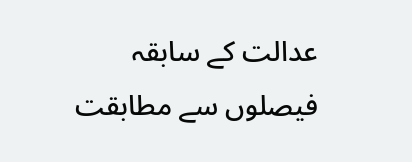عدالت کے سابقہ فیصلوں سے مطابقت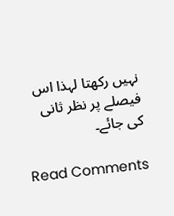نہیں رکھتا لہذا اس فیصلے پر نظر ثانی کی جائے۔

Read Comments